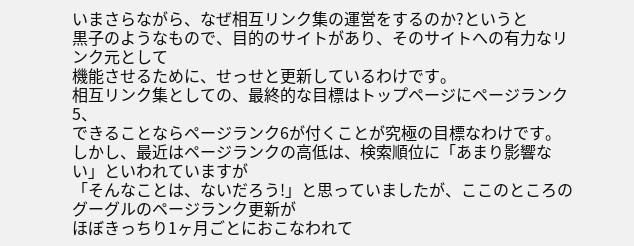いまさらながら、なぜ相互リンク集の運営をするのか?というと
黒子のようなもので、目的のサイトがあり、そのサイトへの有力なリンク元として
機能させるために、せっせと更新しているわけです。
相互リンク集としての、最終的な目標はトップページにページランク5、
できることならページランク6が付くことが究極の目標なわけです。
しかし、最近はページランクの高低は、検索順位に「あまり影響ない」といわれていますが
「そんなことは、ないだろう!」と思っていましたが、ここのところのグーグルのページランク更新が
ほぼきっちり1ヶ月ごとにおこなわれて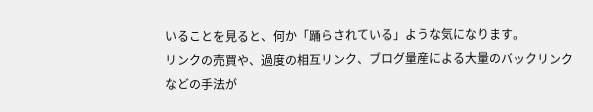いることを見ると、何か「踊らされている」ような気になります。
リンクの売買や、過度の相互リンク、ブログ量産による大量のバックリンクなどの手法が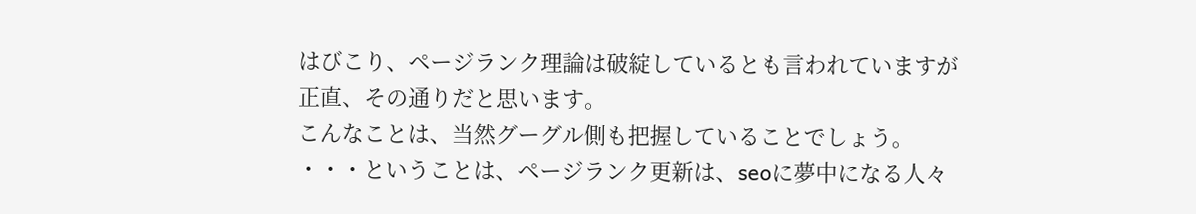はびこり、ページランク理論は破綻しているとも言われていますが
正直、その通りだと思います。
こんなことは、当然グーグル側も把握していることでしょう。
・・・ということは、ページランク更新は、seoに夢中になる人々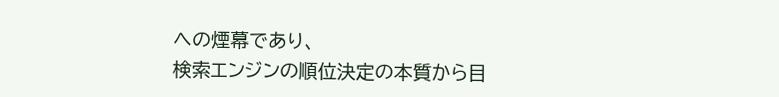への煙幕であり、
検索エンジンの順位決定の本質から目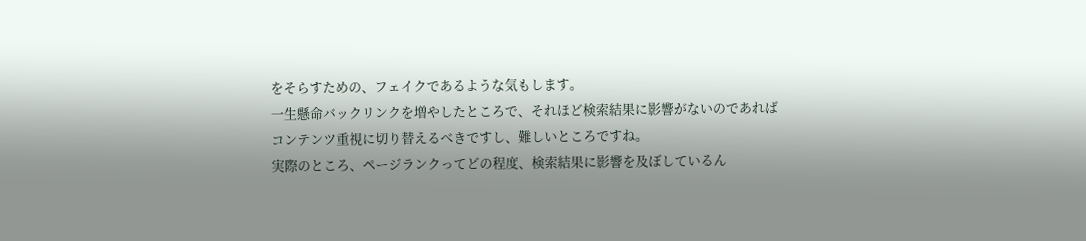をそらすための、フェイクであるような気もします。
一生懸命バックリンクを増やしたところで、それほど検索結果に影響がないのであれば
コンテンツ重視に切り替えるべきですし、難しいところですね。
実際のところ、ページランクってどの程度、検索結果に影響を及ぼしているん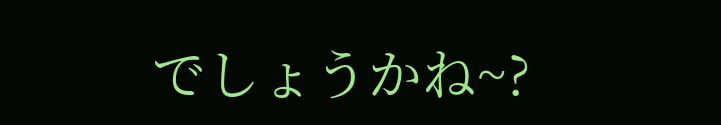でしょうかね~?